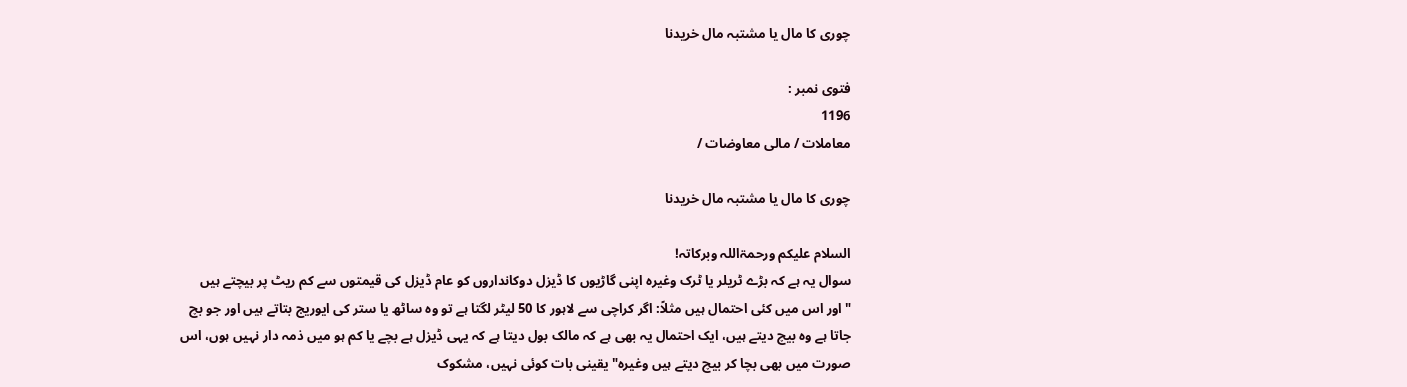چوری کا مال یا مشتبہ مال خریدنا

فتوی نمبر :
1196
معاملات / مالی معاوضات /

چوری کا مال یا مشتبہ مال خریدنا

السلام علیکم ورحمۃاللہ وبرکاتہ!
سوال یہ ہے کہ بڑے ٹریلر یا ٹرک وغیرہ اپنی گاڑیوں کا ڈیزل دوکانداروں کو عام ڈیزل کی قیمتوں سے کم ریٹ پر بیچتے ہیں "اور اس میں کئی احتمال ہیں مثلاً: اگر کراچی سے لاہور کا 50 لیٹر لگتا ہے تو وہ ساٹھ یا ستر کی ایوریج بتاتے ہیں اور جو بچ جاتا ہے وہ بیچ دیتے ہیں، ایک احتمال یہ بھی ہے کہ مالک بول دیتا ہے کہ یہی ڈیزل ہے بچے یا کم ہو میں ذمہ دار نہیں ہوں، اس صورت میں بھی بچا کر بیچ دیتے ہیں وغیرہ" یقینی بات کوئی نہیں، مشکوک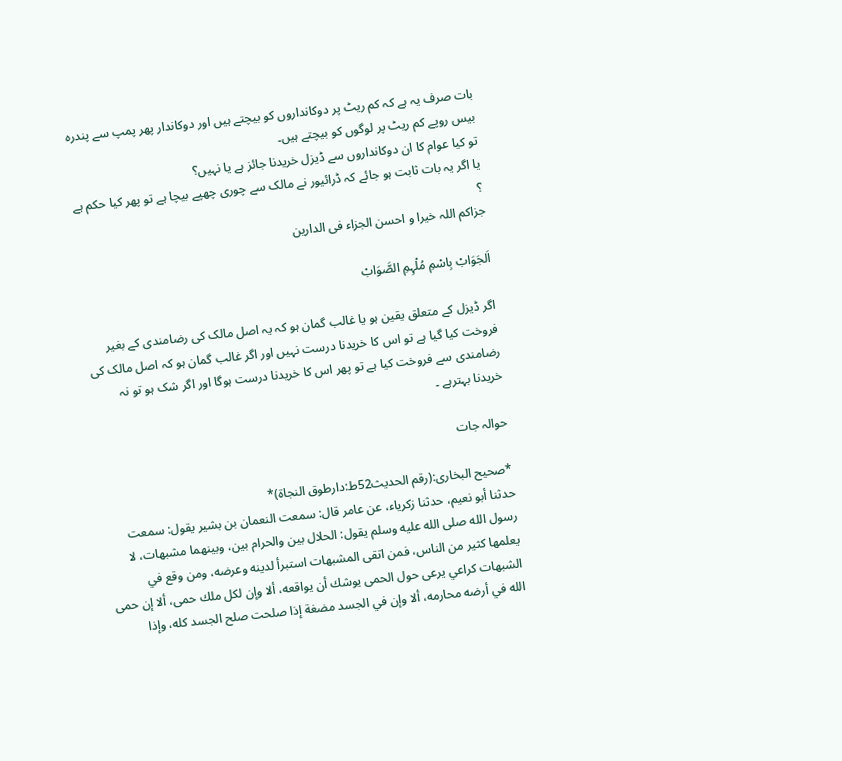بات صرف یہ ہے کہ کم ریٹ پر دوکانداروں کو بیچتے ہیں اور دوکاندار پھر پمپ سے پندرہ بیس روپے کم ریٹ پر لوگوں کو بیچتے ہیں۔
تو کیا عوام کا ان دوکانداروں سے ڈیزل خریدنا جائز ہے یا نہیں؟
یا اگر یہ بات ثابت ہو جائے کہ ڈرائیور نے مالک سے چوری چھپے بیچا ہے تو پھر کیا حکم ہے ؟
جزاکم اللہ خیرا و احسن الجزاء فی الدارین

اَلجَوَابْ بِاسْمِ مُلْہِمِ الصَّوَابْ

اگر ڈیزل کے متعلق یقین ہو یا غالب گمان ہو کہ یہ اصل مالک کی رضامندی کے بغیر فروخت کیا گیا ہے تو اس کا خریدنا درست نہیں اور اگر غالب گمان ہو کہ اصل مالک کی رضامندی سے فروخت کیا ہے تو پھر اس کا خریدنا درست ہوگا اور اگر شک ہو تو نہ خریدنا بہترہے ۔

حوالہ جات

*صحیح البخاری:(رقم الحدیث52ط:دارطوق النجاة)*
حدثنا أبو نعيم، حدثنا زكرياء، عن عامر قال: سمعت النعمان بن بشير يقول: سمعت رسول الله صلى الله عليه وسلم يقول: الحلال بين والحرام بين، وبينهما مشبهات، لا يعلمها كثير من الناس، فمن اتقى المشبهات استبرأ لدينه وعرضه، ومن وقع في الشبهات كراعي يرعى حول الحمى يوشك أن يواقعه، ألا وإن لكل ملك حمى، ألا إن حمى الله في أرضه محارمه، ألا وإن في الجسد مضغة إذا صلحت صلح الجسد كله، وإذا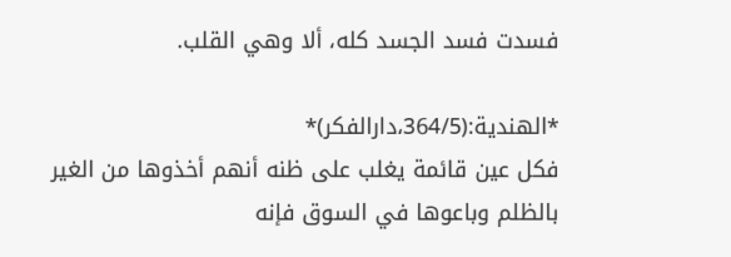فسدت فسد الجسد كله، ألا وهي القلب.

*الھندیة:(364/5،دارالفکر)*
فكل عين قائمة يغلب على ظنه أنهم أخذوها من الغير بالظلم وباعوها في السوق فإنه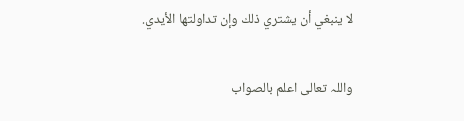لا ينبغي أن يشتري ذلك وإن تداولتها الأيدي.

واللہ تعالی اعلم بالصواب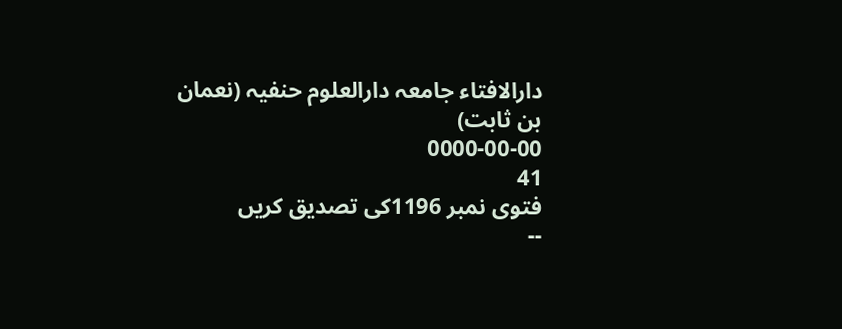دارالافتاء جامعہ دارالعلوم حنفیہ (نعمان بن ثابت)
0000-00-00
41
فتوی نمبر 1196کی تصدیق کریں
--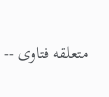متعلقه فتاوی --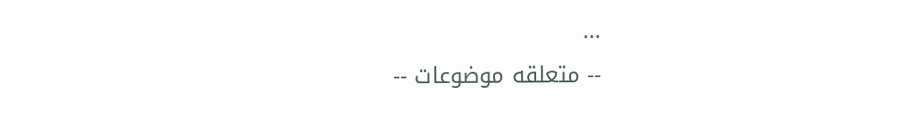...
-- متعلقه موضوعات --